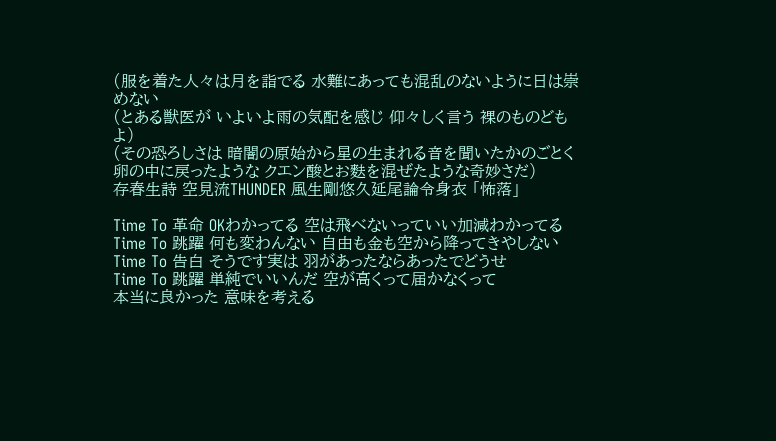(服を着た人々は月を詣でる 水難にあっても混乱のないように日は崇めない
(とある獣医が いよいよ雨の気配を感じ 仰々しく言う 裸のものどもよ)
(その恐ろしさは 暗闇の原始から星の生まれる音を聞いたかのごとく
卵の中に戻ったような クエン酸とお麩を混ぜたような奇妙さだ)
存春生詩 空見流THUNDER 風生剛悠久延尾論令身衣 「怖落」

Time To 革命 OKわかってる 空は飛べないっていい加減わかってる
Time To 跳躍 何も変わんない 自由も金も空から降ってきやしない
Time To 告白 そうです実は 羽があったならあったでどうせ
Time To 跳躍 単純でいいんだ 空が高くって届かなくって
本当に良かった 意味を考える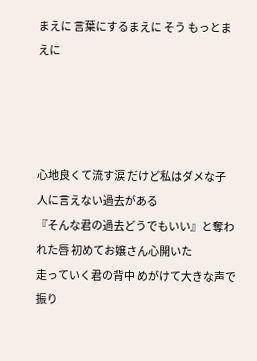まえに 言葉にするまえに そう もっとまえに




心地良くて流す涙 だけど私はダメな子 人に言えない過去がある
『そんな君の過去どうでもいい』と奪われた唇 初めてお嬢さん心開いた
走っていく君の背中 めがけて大きな声で 振り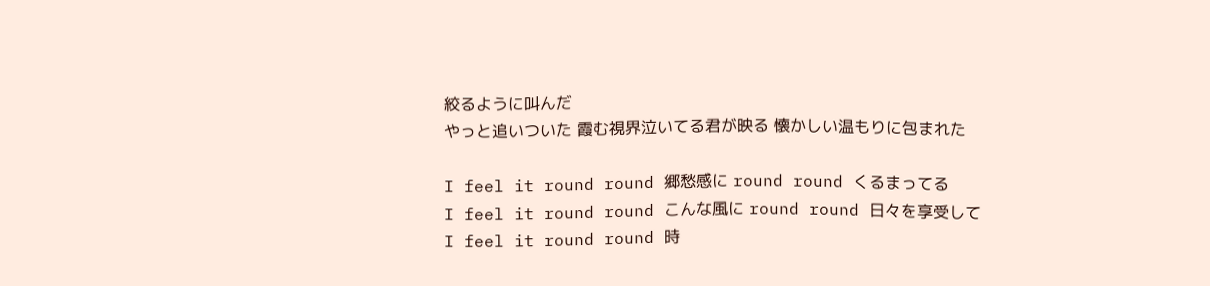絞るように叫んだ
やっと追いついた 霞む視界泣いてる君が映る 懐かしい温もりに包まれた

I feel it round round 郷愁感に round round くるまってる
I feel it round round こんな風に round round 日々を享受して
I feel it round round 時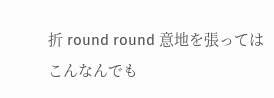折 round round 意地を張っては
こんなんでも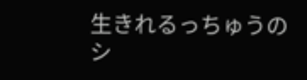生きれるっちゅうの シ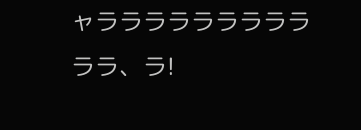ャラララララララララララ、ラ!